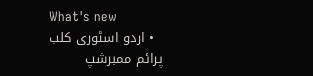What's new
  • اردو اسٹوری کلب پرائم ممبرشپ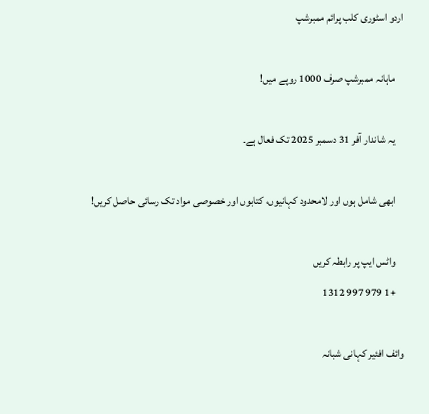اردو اسٹوری کلب پرائم ممبرشپ

    ماہانہ ممبرشپ صرف 1000 روپے میں!

    یہ شاندار آفر 31 دسمبر 2025 تک فعال ہے۔

    ابھی شامل ہوں اور لامحدود کہانیوں، کتابوں اور خصوصی مواد تک رسائی حاصل کریں!

    واٹس ایپ پر رابطہ کریں
    +1 979 997 1312

وائف افئیر کہانی شبانہ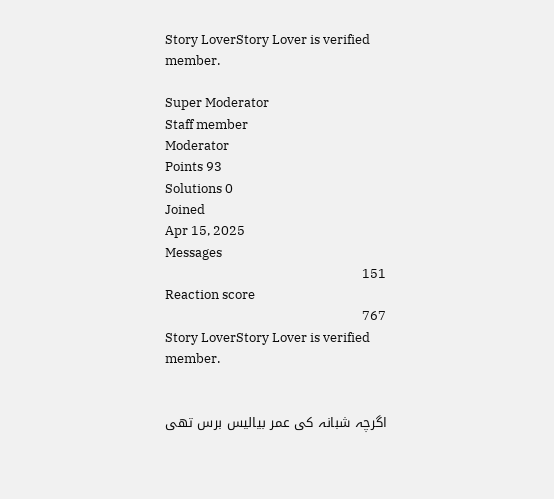Story LoverStory Lover is verified member.

Super Moderator
Staff member
Moderator
Points 93
Solutions 0
Joined
Apr 15, 2025
Messages
151
Reaction score
767
Story LoverStory Lover is verified member.


اگرچہ شبانہ کی عمر بیالیس برس تھی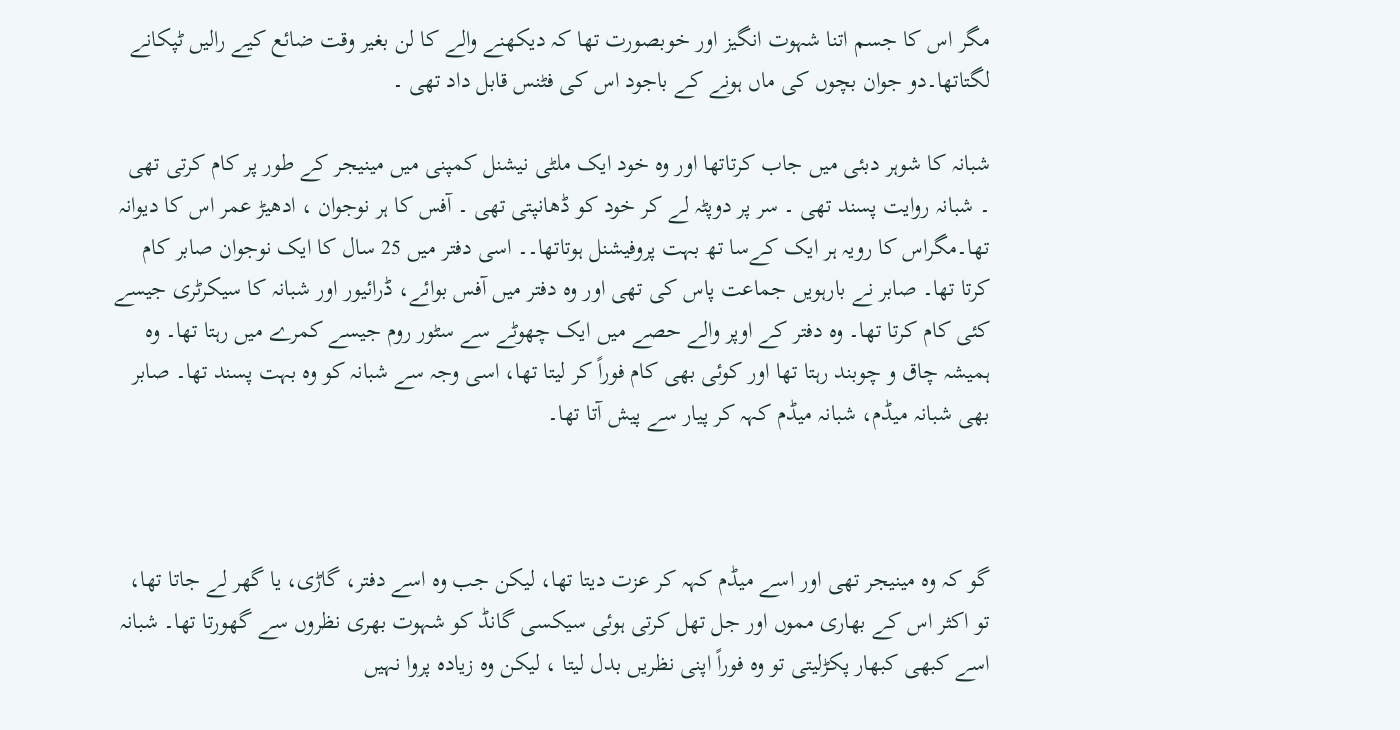مگر اس کا جسم اتنا شہوت انگیز اور خوبصورت تھا کہ دیکھنے والے کا لن بغیر وقت ضائع کیے رالیں ٹپکانے لگتاتھا۔دو جوان بچوں کی ماں ہونے کے باجود اس کی فٹنس قابل داد تھی ۔

شبانہ کا شوہر دبئی میں جاب کرتاتھا اور وہ خود ایک ملٹی نیشنل کمپنی میں مینیجر کے طور پر کام کرتی تھی ۔ شبانہ روایت پسند تھی ۔ سر پر دوپٹہ لے کر خود کو ڈھانپتی تھی ۔ آفس کا ہر نوجوان ، ادھیڑ عمر اس کا دیوانہ تھا۔مگراس کا رویہ ہر ایک کےسا تھ بہت پروفیشنل ہوتاتھا۔۔ اسی دفتر میں 25 سال کا ایک نوجوان صابر کام کرتا تھا۔ صابر نے بارہویں جماعت پاس کی تھی اور وہ دفتر میں آفس بوائے، ڈرائیور اور شبانہ کا سیکرٹری جیسے کئی کام کرتا تھا۔ وہ دفتر کے اوپر والے حصے میں ایک چھوٹے سے سٹور روم جیسے کمرے میں رہتا تھا۔ وہ ہمیشہ چاق و چوبند رہتا تھا اور کوئی بھی کام فوراً کر لیتا تھا، اسی وجہ سے شبانہ کو وہ بہت پسند تھا۔ صابر بھی شبانہ میڈم، شبانہ میڈم کہہ کر پیار سے پیش آتا تھا۔



گو کہ وہ مینیجر تھی اور اسے میڈم کہہ کر عزت دیتا تھا، لیکن جب وہ اسے دفتر، گاڑی، یا گھر لے جاتا تھا، تو اکثر اس کے بھاری مموں اور جل تھل کرتی ہوئی سیکسی گانڈ کو شہوت بھری نظروں سے گھورتا تھا۔ شبانہ اسے کبھی کبھار پکڑلیتی تو وہ فوراً اپنی نظریں بدل لیتا ، لیکن وہ زیادہ پروا نہیں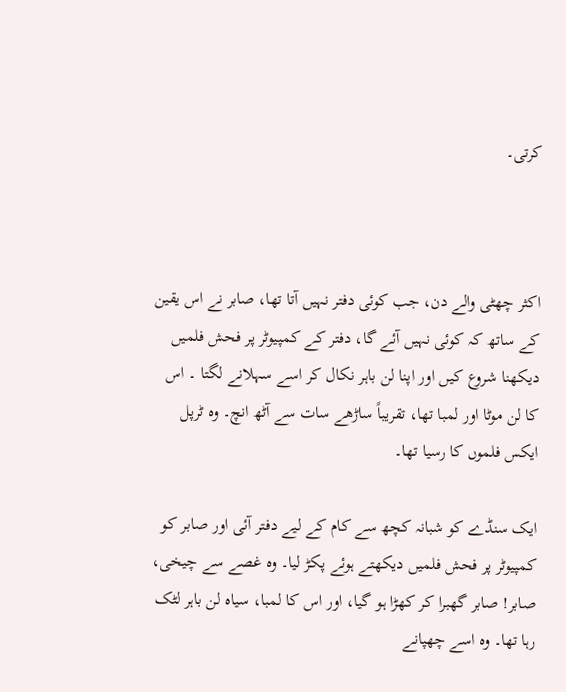کرتی۔



اکثر چھٹی والے دن، جب کوئی دفتر نہیں آتا تھا، صابر نے اس یقین کے ساتھ کہ کوئی نہیں آئے گا، دفتر کے کمپیوٹر پر فحش فلمیں دیکھنا شروع کیں اور اپنا لن باہر نکال کر اسے سہلانے لگتا ۔ اس کا لن موٹا اور لمبا تھا، تقریباً ساڑھے سات سے آٹھ انچ۔ وہ ٹرپل ایکس فلموں کا رسیا تھا۔

ایک سنڈے کو شبانہ کچھ سے کام کے لیے دفتر آئی اور صابر کو کمپیوٹر پر فحش فلمیں دیکھتے ہوئے پکڑ لیا۔ وہ غصے سے چیخی، صابر! صابر گھبرا کر کھڑا ہو گیا، اور اس کا لمبا، سیاہ لن باہر لٹک رہا تھا۔ وہ اسے چھپانے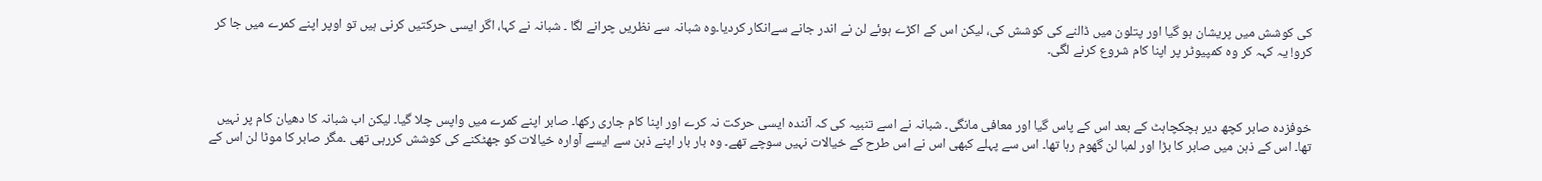کی کوشش میں پریشان ہو گیا اور پتلون میں ڈالنے کی کوشش کی، لیکن اس کے اکڑے ہوئے لن نے اندر جانے سےانکار کردیا۔وہ شبانہ سے نظریں چرانے لگا ۔ شبانہ نے کہا، اگر ایسی حرکتیں کرنی ہیں تو اوپر اپنے کمرے میں جا کر کرو! یہ کہہ کر وہ کمپیوٹر پر اپنا کام شروع کرنے لگی۔



خوفزدہ صابر کچھ دیر ہچکچاہٹ کے بعد اس کے پاس گیا اور معافی مانگی۔ شبانہ نے اسے تنبیہ کی کہ آئندہ ایسی حرکت نہ کرے اور اپنا کام جاری رکھا۔ صابر اپنے کمرے میں واپس چلا گیا۔ لیکن اب شبانہ کا دھیان کام پر نہیں تھا۔ اس کے ذہن میں صابر کا بڑا اور لمبا لن گھوم رہا تھا۔ اس سے پہلے کبھی اس نے اس طرح کے خیالات نہیں سوچے تھے۔ وہ بار بار اپنے ذہن سے ایسے آوارہ خیالات کو جھٹکنے کی کوشش کررہی تھی ۔مگر صابر کا موٹا لن اس کے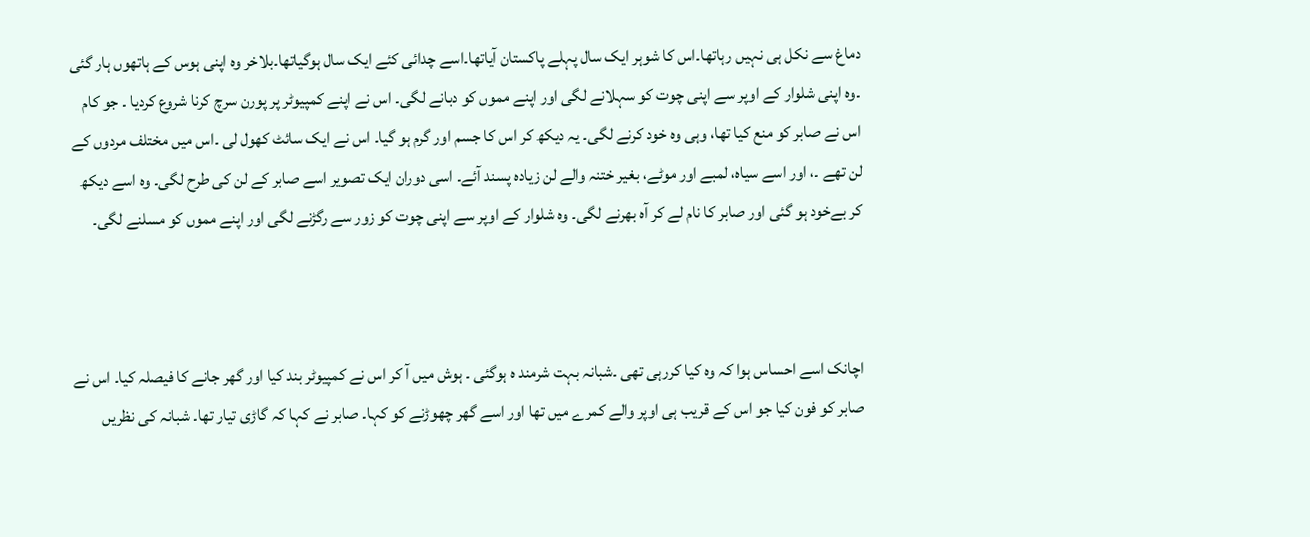دماغ سے نکل ہی نہیں رہاتھا۔اس کا شوہر ایک سال پہلے پاکستان آیاتھا۔اسے چدائی کئے ایک سال ہوگیاتھا۔بلاخر وہ اپنی ہوس کے ہاتھوں ہار گئی ۔وہ اپنی شلوار کے اوپر سے اپنی چوت کو سہلانے لگی اور اپنے مموں کو دبانے لگی۔ اس نے اپنے کمپیوٹر پر پورن سرچ کرنا شروع کردیا ۔ جو کام اس نے صابر کو منع کیا تھا، وہی وہ خود کرنے لگی۔ یہ دیکھ کر اس کا جسم اور گرم ہو گیا۔ اس نے ایک سائٹ کھول لی ۔اس میں مختلف مردوں کے لن تھے ۔، اور اسے سیاہ، لمبے اور موٹے، بغیر ختنہ والے لن زیادہ پسند آئے۔ اسی دوران ایک تصویر اسے صابر کے لن کی طرح لگی۔ وہ اسے دیکھ کر بےخود ہو گئی اور صابر کا نام لے کر آہ بھرنے لگی۔ وہ شلوار کے اوپر سے اپنی چوت کو زور سے رگڑنے لگی اور اپنے مموں کو مسلنے لگی۔



اچانک اسے احساس ہوا کہ وہ کیا کررہی تھی ۔شبانہ بہت شرمند ہ ہوگئی ۔ ہوش میں آ کر اس نے کمپیوٹر بند کیا اور گھر جانے کا فیصلہ کیا۔ اس نے صابر کو فون کیا جو اس کے قریب ہی اوپر والے کمرے میں تھا اور اسے گھر چھوڑنے کو کہا۔ صابر نے کہا کہ گاڑی تیار تھا۔ شبانہ کی نظریں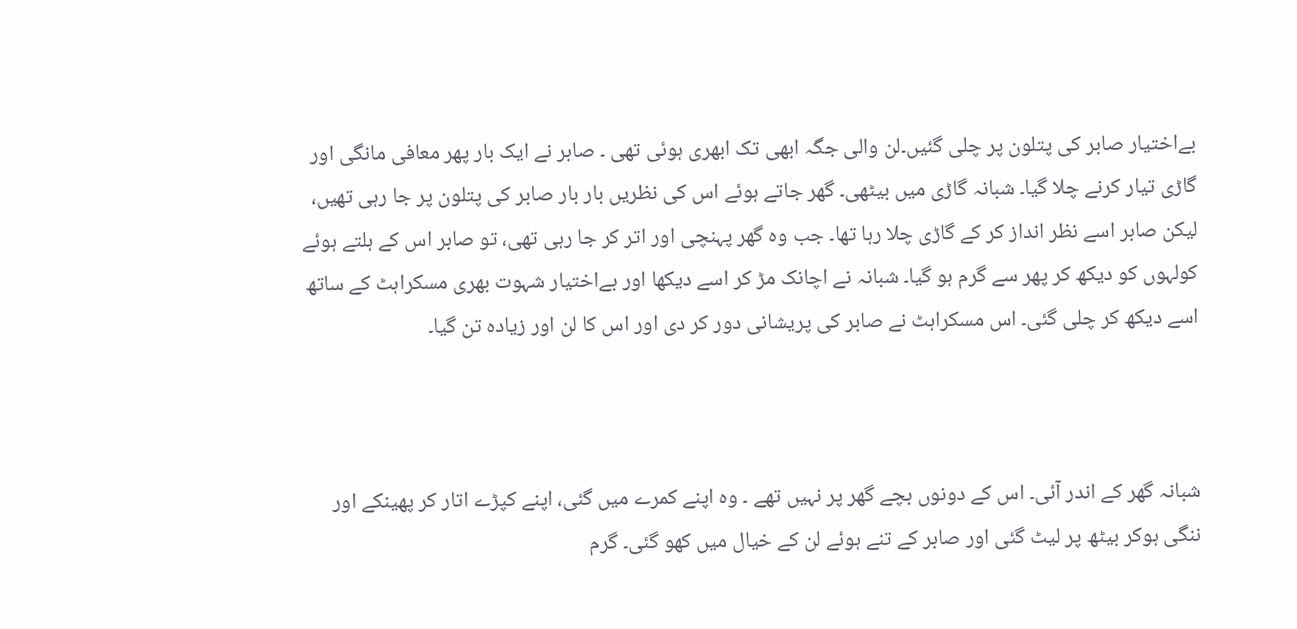بےاختیار صابر کی پتلون پر چلی گئیں۔لن والی جگہ ابھی تک ابھری ہوئی تھی ۔ صابر نے ایک بار پھر معافی مانگی اور گاڑی تیار کرنے چلا گیا۔ شبانہ گاڑی میں بیٹھی۔ گھر جاتے ہوئے اس کی نظریں بار بار صابر کی پتلون پر جا رہی تھیں، لیکن صابر اسے نظر انداز کر کے گاڑی چلا رہا تھا۔ جب وہ گھر پہنچی اور اتر کر جا رہی تھی، تو صابر اس کے ہلتے ہوئے کولہوں کو دیکھ کر پھر سے گرم ہو گیا۔ شبانہ نے اچانک مڑ کر اسے دیکھا اور بےاختیار شہوت بھری مسکراہٹ کے ساتھ اسے دیکھ کر چلی گئی۔ اس مسکراہٹ نے صابر کی پریشانی دور کر دی اور اس کا لن اور زیادہ تن گیا۔



شبانہ گھر کے اندر آئی۔ اس کے دونوں بچے گھر پر نہیں تھے ۔ وہ اپنے کمرے میں گئی، اپنے کپڑے اتار کر پھینکے اور ننگی ہوکر بیٹھ پر لیٹ گئی اور صابر کے تنے ہوئے لن کے خیال میں کھو گئی۔ گرم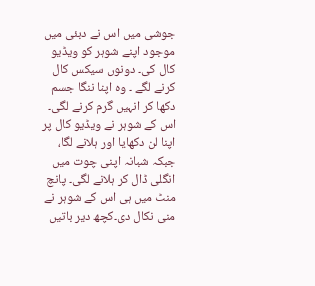جوشی میں اس نے دبئی میں موجود اپنے شوہر کو ویڈیو کال کی۔ دونوں سیکس کال کرنے لگے ۔ وہ اپنا ننگا جسم دکھا کر انہیں گرم کرنے لگی۔ اس کے شوہر نے ویڈیو کال پر اپنا لن دکھایا اور ہلانے لگا، جبکہ شبانہ اپنی چوت میں انگلی ڈال کر ہلانے لگی۔ پانچ منٹ میں ہی اس کے شوہر نے منی نکال دی۔کچھ دیر باتیں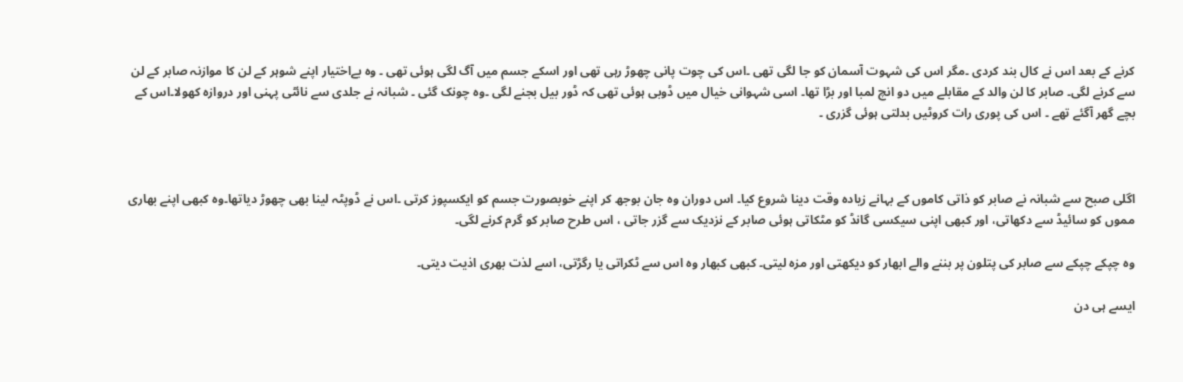کرنے کے بعد اس نے کال بند کردی ۔مگر اس کی شہوت آسمان کو جا لگی تھی ۔اس کی چوت پانی چھوڑ رہی تھی اور اسکے جسم میں آگ لگی ہوئی تھی ۔ وہ بےاختیار اپنے شوہر کے لن کا موازنہ صابر کے لن سے کرنے لگی۔ صابر کا لن والد کے مقابلے میں دو انچ لمبا اور بڑا تھا۔ اسی شہوانی خیال میں ڈوبی ہوئی تھی کہ ڈور بیل بجنے لگی ۔وہ چونک گئی ۔ شبانہ نے جلدی سے نائٹی پہنی اور دروازہ کھولا۔اس کے بچے گھر آگئے تھے ۔ اس کی پوری رات کروٹیں بدلتی ہوئی گزری ۔



اگلی صبح سے شبانہ نے صابر کو ذاتی کاموں کے بہانے زیادہ وقت دینا شروع کیا۔ اس دوران وہ جان بوجھ کر اپنے خوبصورت جسم کو ایکسپوز کرتی ۔اس نے ڈوپٹہ لینا بھی چھوڑ دیاتھا۔وہ کبھی اپنے بھاری مموں کو سائیڈ سے دکھاتی، اور کبھی اپنی سیکسی گانڈ کو مٹکاتی ہوئی صابر کے نزدیک سے گزر جاتی ، اس طرح صابر کو گرم کرنے لگی۔

وہ چپکے چپکے سے صابر کی پتلون پر بننے والے ابھار کو دیکھتی اور مزہ لیتی۔ کبھی کبھار وہ اس سے ٹکراتی یا رگڑتی، اسے لذت بھری اذیت دیتی۔

ایسے ہی دن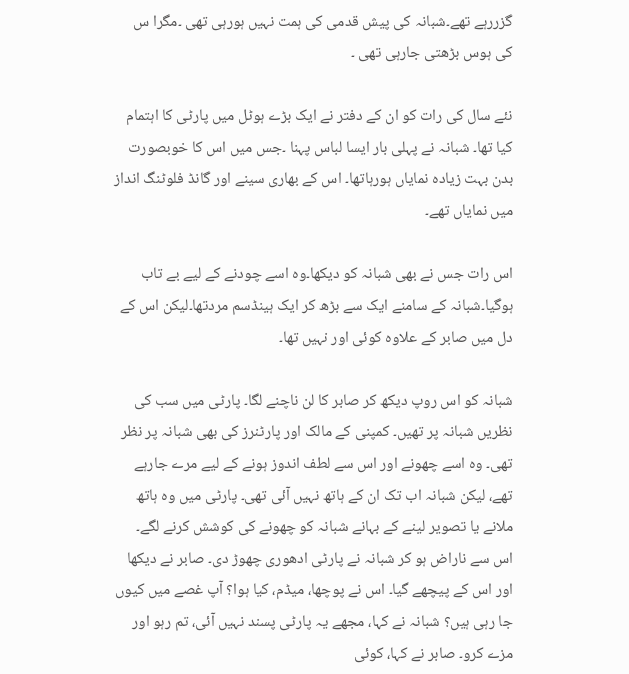گزررہے تھے۔شبانہ کی پیش قدمی کی ہمت نہیں ہورہی تھی ۔مگرا س کی ہوس بڑھتی جارہی تھی ۔

نئے سال کی رات کو ان کے دفتر نے ایک بڑے ہوٹل میں پارٹی کا اہتمام کیا تھا۔ شبانہ نے پہلی بار ایسا لباس پہنا ۔جس میں اس کا خوبصورت بدن بہت زیادہ نمایاں ہورہاتھا۔ اس کے بھاری سینے اور گانڈ فلوٹنگ انداز میں نمایاں تھے۔

اس رات جس نے بھی شبانہ کو دیکھا۔وہ اسے چودنے کے لیے بے تاب ہوگیا۔شبانہ کے سامنے ایک سے بڑھ کر ایک ہینڈسم مردتھا۔لیکن اس کے دل میں صابر کے علاوہ کوئی اور نہیں تھا۔

شبانہ کو اس روپ دیکھ کر صابر کا لن ناچنے لگا۔ پارٹی میں سب کی نظریں شبانہ پر تھیں۔ کمپنی کے مالک اور پارٹنرز کی بھی شبانہ پر نظر تھی۔ وہ اسے چھونے اور اس سے لطف اندوز ہونے کے لیے مرے جارہے تھے، لیکن شبانہ اب تک ان کے ہاتھ نہیں آئی تھی۔ پارٹی میں وہ ہاتھ ملانے یا تصویر لینے کے بہانے شبانہ کو چھونے کی کوشش کرنے لگے۔ اس سے ناراض ہو کر شبانہ نے پارٹی ادھوری چھوڑ دی۔ صابر نے دیکھا اور اس کے پیچھے گیا۔ اس نے پوچھا، میڈم، کیا ہوا؟ آپ غصے میں کیوں جا رہی ہیں؟ شبانہ نے کہا، مجھے یہ پارٹی پسند نہیں آئی، تم رہو اور مزے کرو۔ صابر نے کہا، کوئی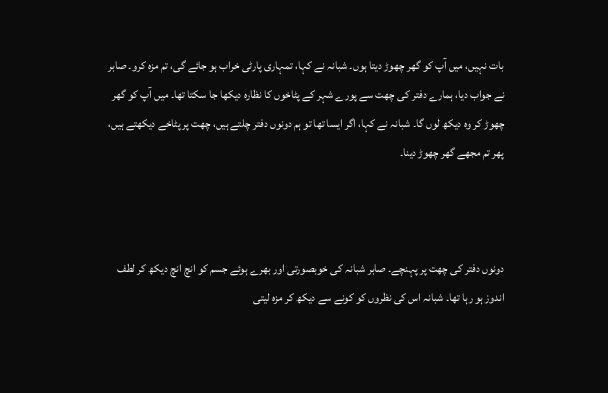بات نہیں، میں آپ کو گھر چھوڑ دیتا ہوں۔ شبانہ نے کہا، تمہاری پارٹی خراب ہو جائے گی، تم مزہ کرو۔ صابر نے جواب دیا، ہمارے دفتر کی چھت سے پورے شہر کے پٹاخوں کا نظارہ دیکھا جا سکتا تھا۔ میں آپ کو گھر چھوڑ کر وہ دیکھ لوں گا۔ شبانہ نے کہا، اگر ایسا تھا تو ہم دونوں دفتر چلتے ہیں، چھت پر پٹاخے دیکھتے ہیں، پھر تم مجھے گھر چھوڑ دینا۔



دونوں دفتر کی چھت پر پہنچے۔ صابر شبانہ کی خوبصورتی اور بھرے ہوئے جسم کو انچ انچ دیکھ کر لطف اندوز ہو رہا تھا۔ شبانہ اس کی نظروں کو کونے سے دیکھ کر مزہ لیتی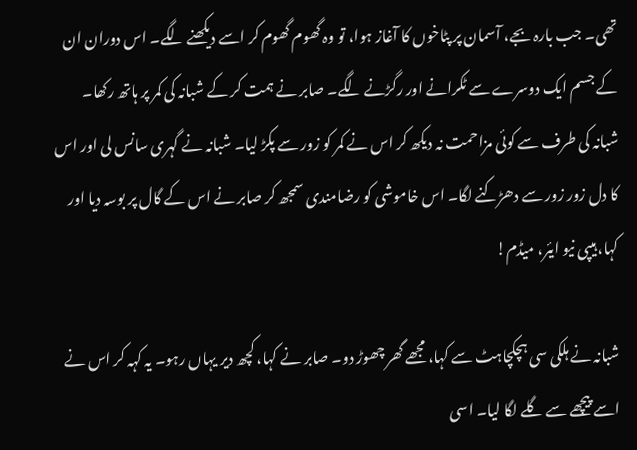تھی۔ جب بارہ بجے، آسمان پر پٹاخوں کا آغاز ہوا، تو وہ گھوم گھوم کر اسے دیکھنے لگے۔ اس دوران ان کے جسم ایک دوسرے سے ٹکرانے اور رگڑنے لگے۔ صابر نے ہمت کر کے شبانہ کی کمر پر ہاتھ رکھا۔ شبانہ کی طرف سے کوئی مزاحمت نہ دیکھ کر اس نے کمر کو زور سے پکڑ لیا۔ شبانہ نے گہری سانس لی اور اس کا دل زور زور سے دھڑکنے لگا۔ اس خاموشی کو رضامندی سمجھ کر صابر نے اس کے گال پر بوسہ دیا اور کہا، ہیپی نیو ایئر، میڈم!

شبانہ نے ہلکی سی ہچکچاہٹ سے کہا، مجھے گھر چھوڑ دو۔ صابر نے کہا، کچھ دیر یہاں رہو۔ یہ کہہ کر اس نے اسے پیچھے سے گلے لگا لیا۔ اسی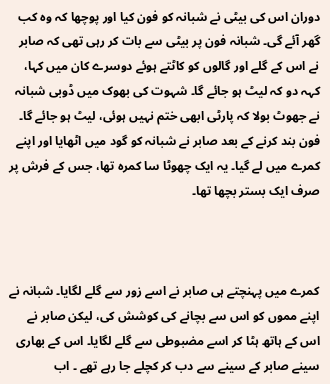دوران اس کی بیٹی نے شبانہ کو فون کیا اور پوچھا کہ وہ کب گھر آئے گی۔ شبانہ فون پر بیٹی سے بات کر رہی تھی کہ صابر نے اس کے گلے اور گالوں کو کاٹتے ہوئے دوسرے کان میں کہا، کہہ دو کہ لیٹ ہو جائے گا۔ شہوت کی بھوک میں ڈوبی شبانہ نے جھوٹ بولا کہ پارٹی ابھی ختم نہیں ہوئی، لیٹ ہو جائے گا۔ فون بند کرنے کے بعد صابر نے شبانہ کو گود میں اٹھایا اور اپنے کمرے میں لے گیا۔ یہ ایک چھوٹا سا کمرہ تھا، جس کے فرش پر صرف ایک بستر بچھا تھا۔



کمرے میں پہنچتے ہی صابر نے اسے زور سے گلے لگایا۔ شبانہ نے اپنے مموں کو اس سے بچانے کی کوشش کی، لیکن صابر نے اس کے ہاتھ ہٹا کر اسے مضبوطی سے گلے لگایا۔ اس کے بھاری سینے صابر کے سینے سے دب کر کچلے جا رہے تھے ۔ اب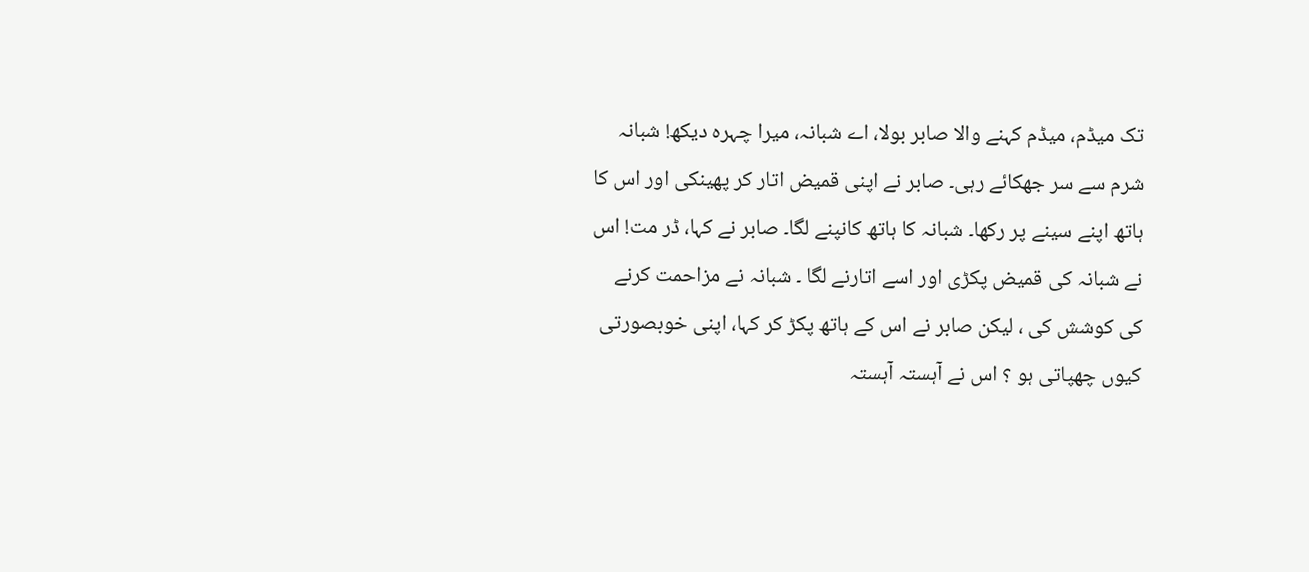تک میڈم، میڈم کہنے والا صابر بولا، اے شبانہ، میرا چہرہ دیکھ! شبانہ شرم سے سر جھکائے رہی۔ صابر نے اپنی قمیض اتار کر پھینکی اور اس کا ہاتھ اپنے سینے پر رکھا۔ شبانہ کا ہاتھ کانپنے لگا۔ صابر نے کہا، ڈر مت! اس نے شبانہ کی قمیض پکڑی اور اسے اتارنے لگا ۔ شبانہ نے مزاحمت کرنے کی کوشش کی ، لیکن صابر نے اس کے ہاتھ پکڑ کر کہا، اپنی خوبصورتی کیوں چھپاتی ہو ؟ اس نے آہستہ آہستہ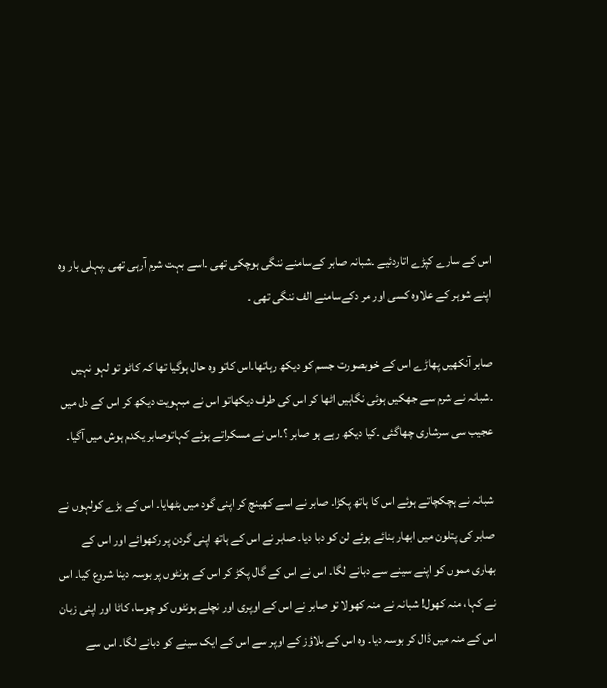اس کے سارے کپڑے اتاردئیے ۔شبانہ صابر کےسامنے ننگی ہوچکی تھی ۔اسے بہت شرم آرہی تھی ۔پہلی بار وہ اپنے شوہر کے علاوہ کسی اور مر دکےسامنے الف ننگی تھی ۔

صابر آنکھیں پھاڑے اس کے خوبصورت جسم کو دیکھ رہاتھا۔اس کاتو وہ حال ہوگیا تھا کہ کاٹو تو لہو نہیں ۔شبانہ نے شرم سے جھکیں ہوئی نگاہیں اٹھا کر اس کی طرف دیکھاتو اس نے مبہویت دیکھ کر اس کے دل میں عجیب سی سرشاری چھاگئی ۔کیا دیکھ رہے ہو صابر ؟۔اس نے مسکراتے ہوئے کہاتوصابر یکدم ہوش میں آگیا۔

شبانہ نے ہچکچاتے ہوئے اس کا ہاتھ پکڑا۔ صابر نے اسے کھینچ کر اپنی گود میں بٹھایا۔ اس کے بڑے کولہوں نے صابر کی پتلون میں ابھار بنائے ہوئے لن کو دبا دیا۔ صابر نے اس کے ہاتھ اپنی گردن پر رکھوائے اور اس کے بھاری مموں کو اپنے سینے سے دبانے لگا۔ اس نے اس کے گال پکڑ کر اس کے ہونٹوں پر بوسہ دینا شروع کیا۔ اس نے کہا، منہ کھول! شبانہ نے منہ کھولا تو صابر نے اس کے اوپری اور نچلے ہونٹوں کو چوسا، کاٹا اور اپنی زبان اس کے منہ میں ڈال کر بوسہ دیا۔ وہ اس کے بلاؤز کے اوپر سے اس کے ایک سینے کو دبانے لگا۔ اس سے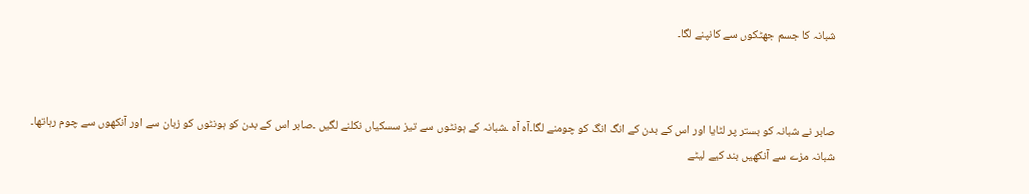شبانہ کا جسم جھٹکوں سے کانپنے لگا۔



صابر نے شبانہ کو بستر پر لٹایا اور اس کے بدن کے انگ انگ کو چومنے لگا۔آہ آہ ۔شبانہ کے ہونٹوں سے تیز سسکیاں نکلنے لگیں ۔صابر اس کے بدن کو ہونٹوں کو زبان سے اور آنکھوں سے چوم رہاتھا۔ شبانہ مزے سے آنکھیں بند کیے لیٹے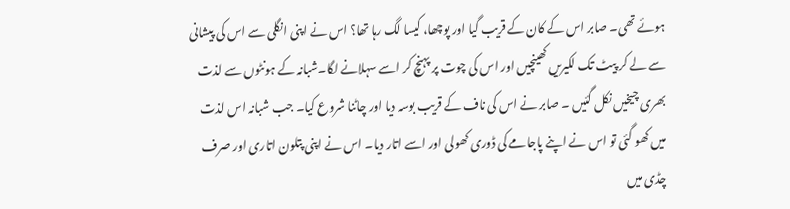ہوئے تھی۔ صابر اس کے کان کے قریب گیا اور پوچھا، کیسا لگ رہا تھا؟ اس نے اپنی انگلی سے اس کی پیشانی سے لے کر پیٹ تک لکیریں کھینچیں اور اس کی چوت پر پہنچ کر اسے سہلانے لگا۔شبانہ کے ہونٹوں سے لذت بھری چیخیں نکل گئیں ۔ صابر نے اس کی ناف کے قریب بوسہ دیا اور چاٹنا شروع کیا۔ جب شبانہ اس لذت میں کھو گئی تو اس نے اپنے پاجامے کی ڈوری کھولی اور اسے اتار دیا۔ اس نے اپنی پتلون اتاری اور صرف چڈی میں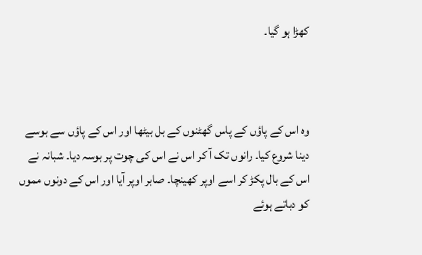کھڑا ہو گیا۔



وہ اس کے پاؤں کے پاس گھٹنوں کے بل بیٹھا اور اس کے پاؤں سے بوسے دینا شروع کیا۔ رانوں تک آ کر اس نے اس کی چوت پر بوسہ دیا۔ شبانہ نے اس کے بال پکڑ کر اسے اوپر کھینچا۔ صابر اوپر آیا اور اس کے دونوں مموں کو دباتے ہوئے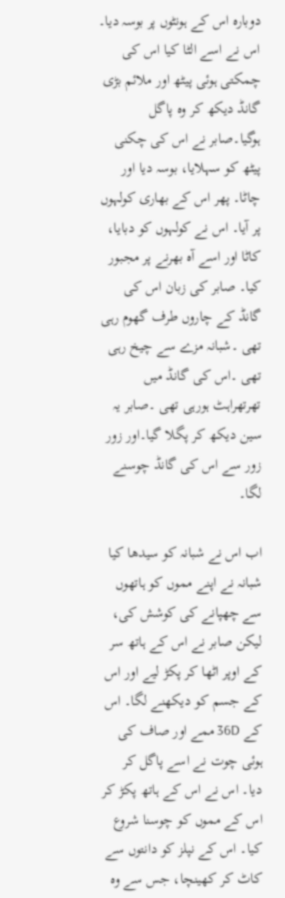دوبارہ اس کے ہونٹوں پر بوسہ دیا۔ اس نے اسے الٹا کیا اس کی چمکتی ہوئی پیٹھ اور ملائم بڑی گانڈ دیکھ کر وہ پاگل ہوگیا۔صابر نے اس کی چکنی پیٹھ کو سہلایا، بوسہ دیا اور چاٹا۔ پھر اس کے بھاری کولہوں پر آیا۔ اس نے کولہوں کو دبایا، کاٹا اور اسے آہ بھرنے پر مجبور کیا۔ صابر کی زبان اس کی گانڈ کے چاروں طرف گھوم رہی تھی ۔شبانہ مزے سے چیخ رہی تھی ۔اس کی گانڈ میں تھرتھراہٹ ہورہی تھی ۔صابر یہ سین دیکھ کر پگلا گیا۔اور زور زور سے اس کی گانڈ چوسنے لگا۔

اب اس نے شبانہ کو سیدھا کیا شبانہ نے اپنے مموں کو ہاتھوں سے چھپانے کی کوشش کی، لیکن صابر نے اس کے ہاتھ سر کے اوپر اٹھا کر پکڑ لیے اور اس کے جسم کو دیکھنے لگا۔ اس کے 36D ممے اور صاف کی ہوئی چوت نے اسے پاگل کر دیا۔ اس نے اس کے ہاتھ پکڑ کر اس کے مموں کو چوسنا شروع کیا۔ اس کے نپلز کو دانتوں سے کاٹ کر کھینچا، جس سے وہ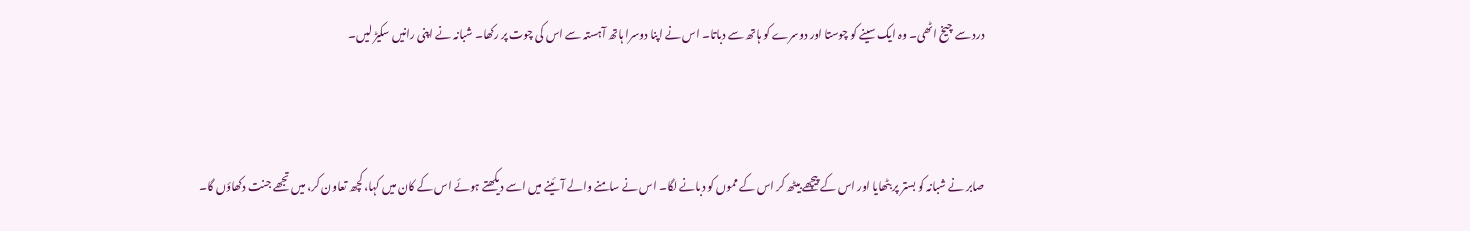درد سے چیخ اٹھی۔ وہ ایک سینے کو چوستا اور دوسرے کو ہاتھ سے دباتا۔ اس نے اپنا دوسرا ہاتھ آہستہ سے اس کی چوت پر رکھا۔ شبانہ نے اپنی رانیں سکیڑ لیں۔



صابر نے شبانہ کو بستر پر بٹھایا اور اس کے پیچھے بیٹھ کر اس کے مموں کو دبانے لگا۔ اس نے سامنے والے آئینے میں اسے دیکھتے ہوئے اس کے کان میں کہا، کچھ تعاون کر، میں تجھے جنت دکھاؤں گا۔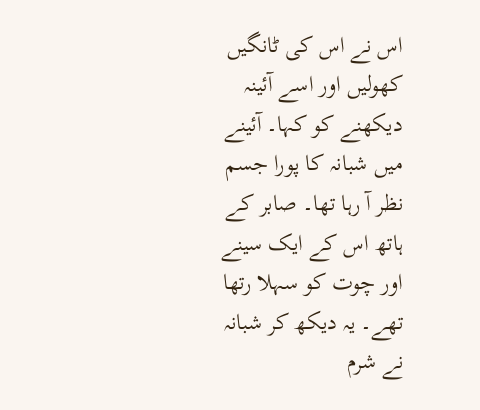اس نے اس کی ٹانگیں کھولیں اور اسے آئینہ دیکھنے کو کہا۔ آئینے میں شبانہ کا پورا جسم نظر آ رہا تھا۔ صابر کے ہاتھ اس کے ایک سینے اور چوت کو سہلا رتھا تھے۔ یہ دیکھ کر شبانہ نے شرم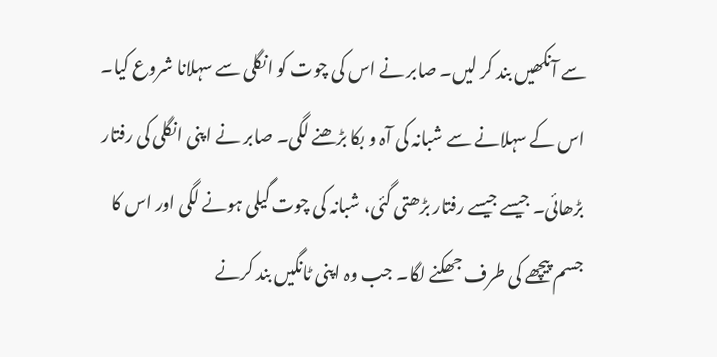سے آنکھیں بند کر لیں۔ صابر نے اس کی چوت کو انگلی سے سہلانا شروع کیا۔ اس کے سہلانے سے شبانہ کی آہ و بکا بڑھنے لگی۔ صابر نے اپنی انگلی کی رفتار بڑھائی۔ جیسے جیسے رفتار بڑھتی گئی، شبانہ کی چوت گیلی ہونے لگی اور اس کا جسم پیچھے کی طرف جھکنے لگا۔ جب وہ اپنی ٹانگیں بند کرنے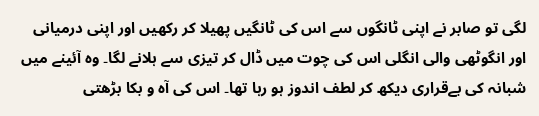لگی تو صابر نے اپنی ٹانگوں سے اس کی ٹانگیں پھیلا کر رکھیں اور اپنی درمیانی اور انگوٹھی والی انگلی اس کی چوت میں ڈال کر تیزی سے ہلانے لگا۔ وہ آئینے میں شبانہ کی بےقراری دیکھ کر لطف اندوز ہو رہا تھا۔ اس کی آہ و بکا بڑھتی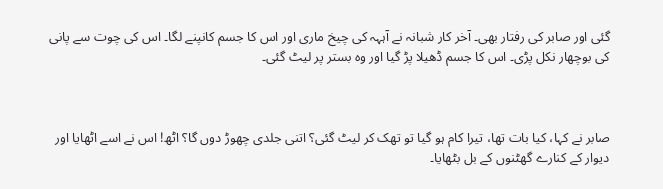گئی اور صابر کی رفتار بھی۔ آخر کار شبانہ نے آہہہ کی چیخ ماری اور اس کا جسم کانپنے لگا۔ اس کی چوت سے پانی کی بوچھار نکل پڑی۔ اس کا جسم ڈھیلا پڑ گیا اور وہ بستر پر لیٹ گئی۔



صابر نے کہا، کیا بات تھا، تیرا کام ہو گیا تو تھک کر لیٹ گئی؟ اتنی جلدی چھوڑ دوں گا؟ اٹھ! اس نے اسے اٹھایا اور دیوار کے کنارے گھٹنوں کے بل بٹھایا۔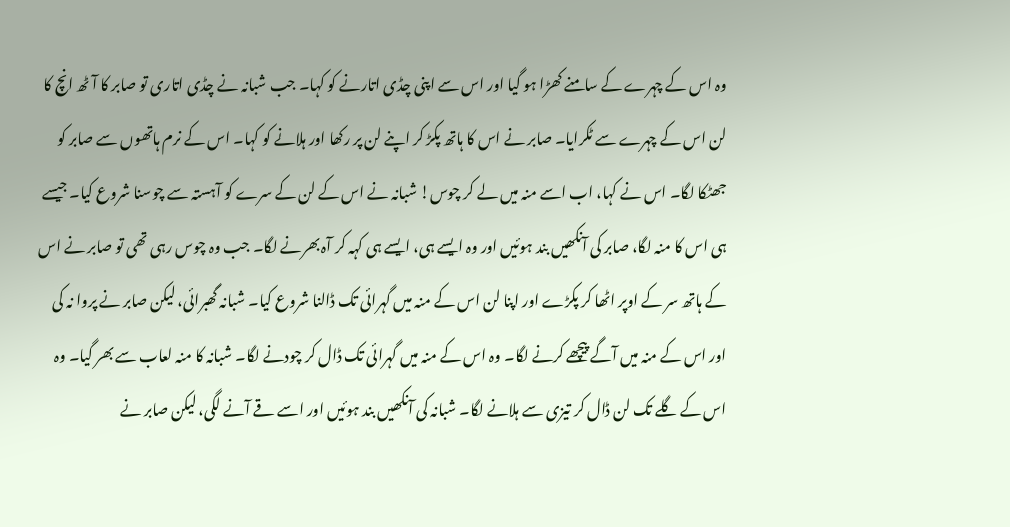وہ اس کے چہرے کے سامنے کھڑا ہو گیا اور اس سے اپنی چڈی اتارنے کو کہا۔ جب شبانہ نے چڈی اتاری تو صابر کا آٹھ انچ کا لن اس کے چہرے سے ٹکرایا۔ صابر نے اس کا ہاتھ پکڑ کر اپنے لن پر رکھا اور ہلانے کو کہا۔ اس کے نرم ہاتھوں سے صابر کو جھٹکا لگا۔ اس نے کہا، اب اسے منہ میں لے کر چوس! شبانہ نے اس کے لن کے سرے کو آہستہ سے چوسنا شروع کیا۔ جیسے ہی اس کا منہ لگا، صابر کی آنکھیں بند ہوئیں اور وہ ایسے ہی، ایسے ہی کہہ کر آہ بھرنے لگا۔ جب وہ چوس رہی تھی تو صابر نے اس کے ہاتھ سر کے اوپر اٹھا کر پکڑے اور اپنا لن اس کے منہ میں گہرائی تک ڈالنا شروع کیا۔ شبانہ گھبرائی، لیکن صابر نے پروا نہ کی اور اس کے منہ میں آگے پیچھے کرنے لگا۔ وہ اس کے منہ میں گہرائی تک ڈال کر چودنے لگا۔ شبانہ کا منہ لعاب سے بھر گیا۔ وہ اس کے گلے تک لن ڈال کر تیزی سے ہلانے لگا۔ شبانہ کی آنکھیں بند ہوئیں اور اسے قے آنے لگی، لیکن صابر نے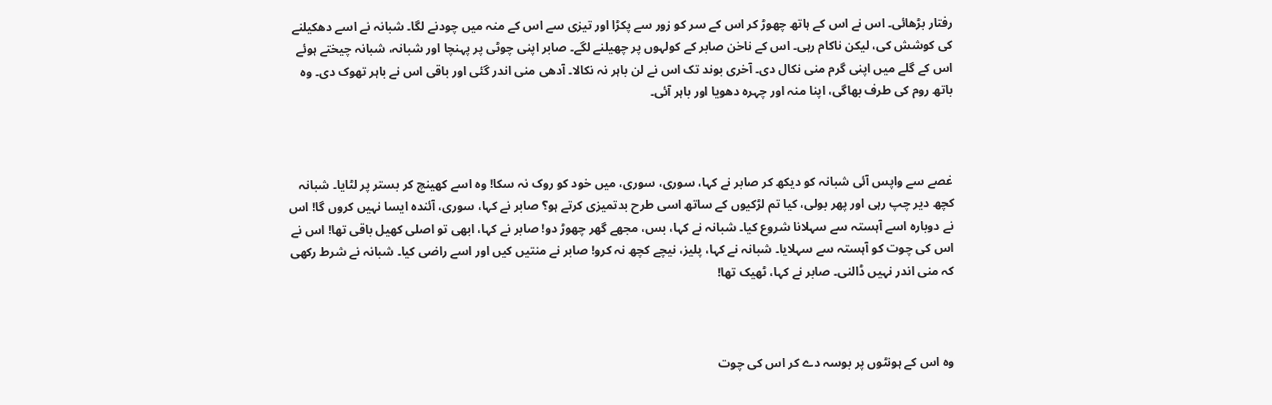رفتار بڑھائی۔ اس نے اس کے ہاتھ چھوڑ کر اس کے سر کو زور سے پکڑا اور تیزی سے اس کے منہ میں چودنے لگا۔ شبانہ نے اسے دھکیلنے کی کوشش کی، لیکن ناکام رہی۔ اس کے ناخن صابر کے کولہوں پر چھیلنے لگے۔ صابر اپنی چوٹی پر پہنچا اور شبانہ، شبانہ چیختے ہوئے اس کے گلے میں اپنی گرم منی نکال دی۔ آخری بوند تک اس نے لن باہر نہ نکالا۔ آدھی منی اندر گئی اور باقی اس نے باہر تھوک دی۔ وہ باتھ روم کی طرف بھاگی، اپنا منہ اور چہرہ دھویا اور باہر آئی۔



غصے سے واپس آئی شبانہ کو دیکھ کر صابر نے کہا، سوری، سوری، میں خود کو روک نہ سکا! وہ اسے کھینچ کر بستر پر لٹایا۔ شبانہ کچھ دیر چپ رہی اور پھر بولی، کیا تم لڑکیوں کے ساتھ اسی طرح بدتمیزی کرتے ہو؟ صابر نے کہا، سوری، آئندہ ایسا نہیں کروں گا! اس نے دوبارہ اسے آہستہ سے سہلانا شروع کیا۔ شبانہ نے کہا، بس، مجھے گھر چھوڑ دو! صابر نے کہا، ابھی تو اصلی کھیل باقی تھا! اس نے اس کی چوت کو آہستہ سے سہلایا۔ شبانہ نے کہا، پلیز، نیچے کچھ نہ کرو! صابر نے منتیں کیں اور اسے راضی کیا۔ شبانہ نے شرط رکھی کہ منی اندر نہیں ڈالنی۔ صابر نے کہا، ٹھیک تھا!



وہ اس کے ہونٹوں پر بوسہ دے کر اس کی چوت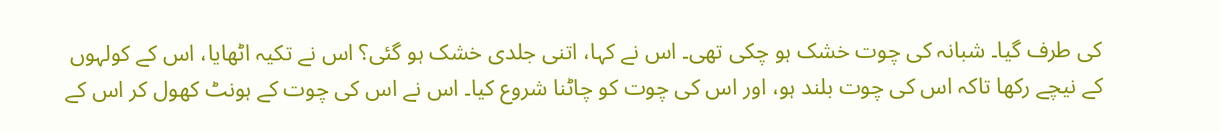کی طرف گیا۔ شبانہ کی چوت خشک ہو چکی تھی۔ اس نے کہا، اتنی جلدی خشک ہو گئی؟ اس نے تکیہ اٹھایا، اس کے کولہوں کے نیچے رکھا تاکہ اس کی چوت بلند ہو، اور اس کی چوت کو چاٹنا شروع کیا۔ اس نے اس کی چوت کے ہونٹ کھول کر اس کے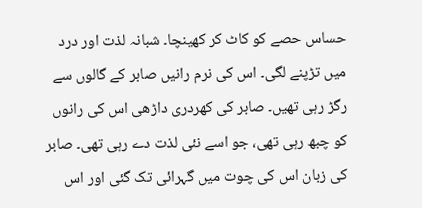حساس حصے کو کاٹ کر کھینچا۔ شبانہ لذت اور درد میں تڑپنے لگی۔ اس کی نرم رانیں صابر کے گالوں سے رگڑ رہی تھیں۔ صابر کی کھردری داڑھی اس کی رانوں کو چبھ رہی تھی، جو اسے نئی لذت دے رہی تھی۔ صابر کی زبان اس کی چوت میں گہرائی تک گئی اور اس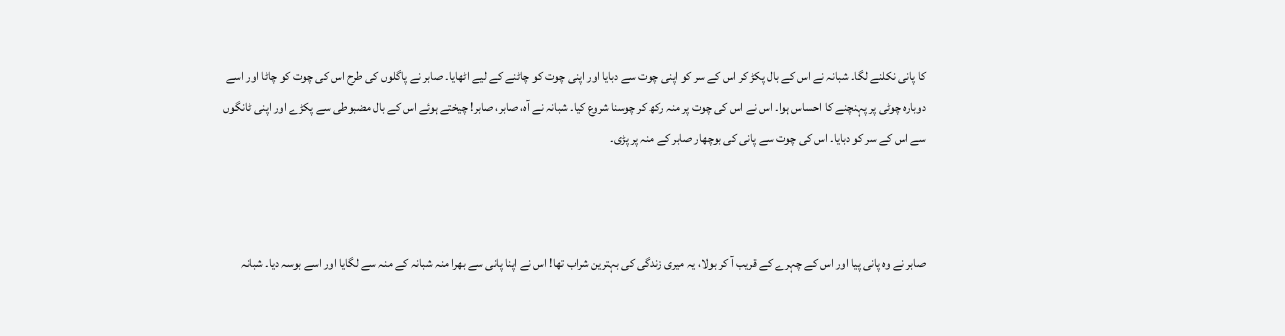کا پانی نکلنے لگا۔ شبانہ نے اس کے بال پکڑ کر اس کے سر کو اپنی چوت سے دبایا اور اپنی چوت کو چاٹنے کے لیے اٹھایا۔ صابر نے پاگلوں کی طرح اس کی چوت کو چاٹا اور اسے دوبارہ چوٹی پر پہنچنے کا احساس ہوا۔ اس نے اس کی چوت پر منہ رکھ کر چوسنا شروع کیا۔ شبانہ نے آہ، صابر، صابر! چیختے ہوئے اس کے بال مضبوطی سے پکڑے اور اپنی ٹانگوں سے اس کے سر کو دبایا۔ اس کی چوت سے پانی کی بوچھار صابر کے منہ پر پڑی۔



صابر نے وہ پانی پیا اور اس کے چہرے کے قریب آ کر بولا، یہ میری زندگی کی بہترین شراب تھا! اس نے اپنا پانی سے بھرا منہ شبانہ کے منہ سے لگایا اور اسے بوسہ دیا۔ شبانہ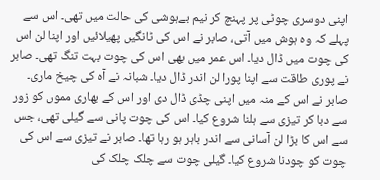اپنی دوسری چوٹی پر پہنچ کر نیم بےہوشی کی حالت میں تھی۔ اس سے پہلے کہ وہ ہوش میں آتی، صابر نے اس کی ٹانگیں پھیلائیں اور اپنا لن اس کی چوت میں ڈال دیا۔ اس عمر میں بھی اس کی چوت بہت تنگ تھی۔ صابر نے پوری طاقت سے اپنا پورا لن اندر ڈال دیا۔ شبانہ نے آہ کی چیخ ماری۔ صابر نے اس کے منہ میں اپنی چڈی ڈال دی اور اس کے بھاری مموں کو زور سے دبا کر تیزی سے ہلنا شروع کیا۔ اس کی چوت پانی سے گیلی تھی، جس سے اس کا بڑا لن آسانی سے اندر باہر ہو رہا تھا۔ صابر نے تیزی سے اس کی چوت کو چودنا شروع کیا۔ گیلی چوت سے چلک چلک کی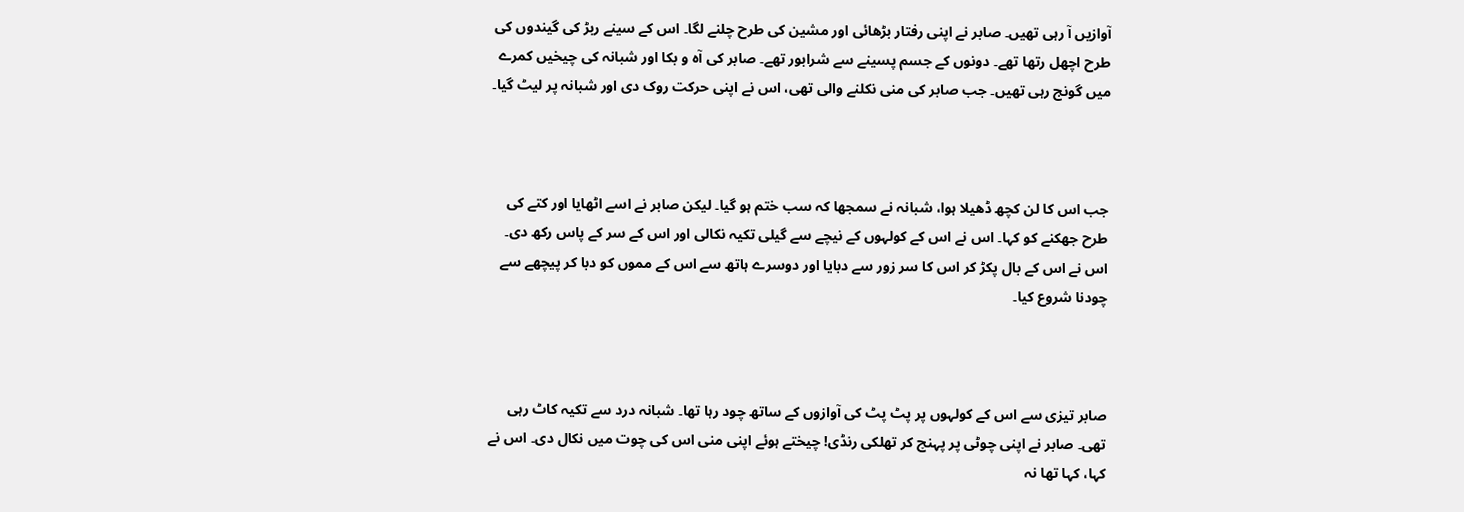آوازیں آ رہی تھیں۔ صابر نے اپنی رفتار بڑھائی اور مشین کی طرح چلنے لگا۔ اس کے سینے ربڑ کی گیندوں کی طرح اچھل رتھا تھے۔ دونوں کے جسم پسینے سے شرابور تھے۔ صابر کی آہ و بکا اور شبانہ کی چیخیں کمرے میں گونج رہی تھیں۔ جب صابر کی منی نکلنے والی تھی، اس نے اپنی حرکت روک دی اور شبانہ پر لیٹ گیا۔



جب اس کا لن کچھ ڈھیلا ہوا، شبانہ نے سمجھا کہ سب ختم ہو گیا۔ لیکن صابر نے اسے اٹھایا اور کتے کی طرح جھکنے کو کہا۔ اس نے اس کے کولہوں کے نیچے سے گیلی تکیہ نکالی اور اس کے سر کے پاس رکھ دی۔ اس نے اس کے بال پکڑ کر اس کا سر زور سے دبایا اور دوسرے ہاتھ سے اس کے مموں کو دبا کر پیچھے سے چودنا شروع کیا۔



صابر تیزی سے اس کے کولہوں پر پٹ پٹ کی آوازوں کے ساتھ چود رہا تھا۔ شبانہ درد سے تکیہ کاٹ رہی تھی۔ صابر نے اپنی چوٹی پر پہنچ کر تھلکی رنڈی! چیختے ہوئے اپنی منی اس کی چوت میں نکال دی۔ اس نے کہا، کہا تھا نہ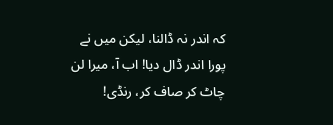کہ اندر نہ ڈالنا، لیکن میں نے پورا اندر ڈال دیا! اب آ، میرا لن چاٹ کر صاف کر، رنڈی!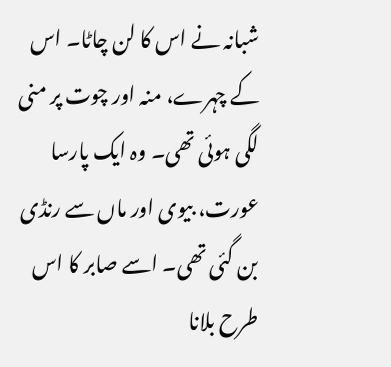شبانہ نے اس کا لن چاٹا۔ اس کے چہرے، منہ اور چوت پر منی لگی ہوئی تھی۔ وہ ایک پارسا عورت، بیوی اور ماں سے رنڈی بن گئی تھی۔ اسے صابر کا اس طرح بلانا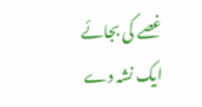غصے کی بجائے ایک نشہ دے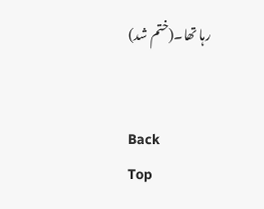رہا تھا۔(ختم شد)


Back
Top